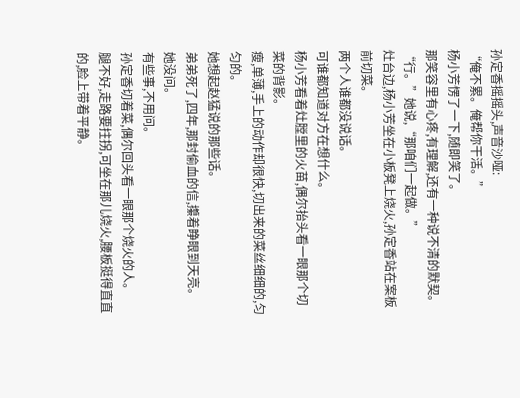孙定香摇摇头,声音沙哑:
“俺不累。俺帮你干活。”
杨小芳愣了一下,随即笑了。
那笑容里有心疼,有理解,还有一种说不清的默契。
“行。”她说,“那咱们一起做。”
灶台边,杨小芳坐在小板凳上烧火,孙定香站在案板前切菜。
两个人谁都没说话。
可谁都知道对方在想什么。
杨小芳看着灶膛里的火苗,偶尔抬头看一眼那个切菜的背影。
瘦,单薄,手上的动作却很快,切出来的菜丝细细的,匀匀的。
她想起赵猛说的那些话。
弟弟死了,四年,那封偷血的信,攥着睁眼到天亮。
她没问。
有些事,不用问。
孙定香切着菜,偶尔回头看一眼那个烧火的人。
腿不好,走路要拄拐,可坐在那儿烧火,腰板挺得直直的,脸上带着平静。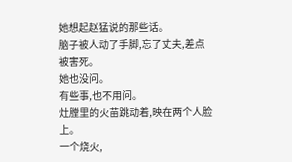她想起赵猛说的那些话。
脑子被人动了手脚,忘了丈夫,差点被害死。
她也没问。
有些事,也不用问。
灶膛里的火苗跳动着,映在两个人脸上。
一个烧火,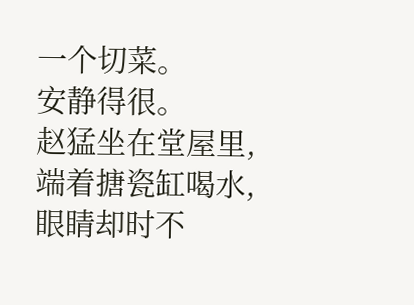一个切菜。
安静得很。
赵猛坐在堂屋里,端着搪瓷缸喝水,眼睛却时不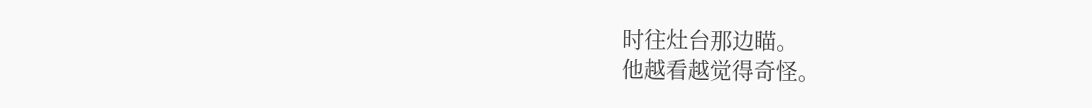时往灶台那边瞄。
他越看越觉得奇怪。